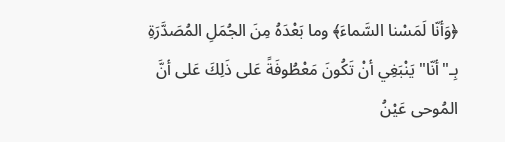﴿وَأنّا لَمَسْنا السَّماءَ﴾ وما بَعْدَهُ مِنَ الجُمَلِ المُصَدَّرَةِ بِـ"أنّا" يَنْبَغِي أنْ تَكُونَ مَعْطُوفَةً عَلى ذَلِكَ عَلى أنَّ المُوحى عَيْنُ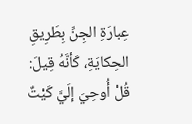عِبارَةِ الجِنِّ بِطَرِيقِ الحِكايَةِ، كَأنَّهُ قِيلَ: قُلْ أُوحِيَ إلَيَّ كَيْتٌ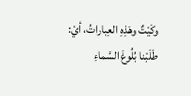وكَيْتٌ وهَذِهِ العِباراتُ، أيْ: طَلَبْنا بُلُوغَ السَّماءِ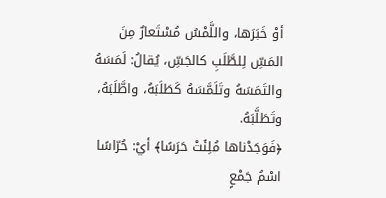أوْ خَبَرَها، واللَّمْسُ مُسْتَعارٌ مِنَ المَسِّ لِلطَّلَبِ كالجَسِّ، يُقالُ: لَمَسَهُ والتَمَسَهُ وتَلَمَّسَهُ كَطَلَبَهُ، واطَّلَبَهُ، وتَطَلَّبَهُ.
﴿فَوَجَدْناها مُلِئَتْ حَرَسًا﴾ أيْ: حُرّاسًا اسْمُ جَمْعٍ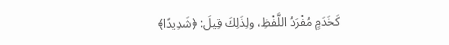كَخَدَمٍ مُفْرَدُ اللَّفْظِ، ولِذَلِكَ قِيلَ: ﴿شَدِيدًا﴾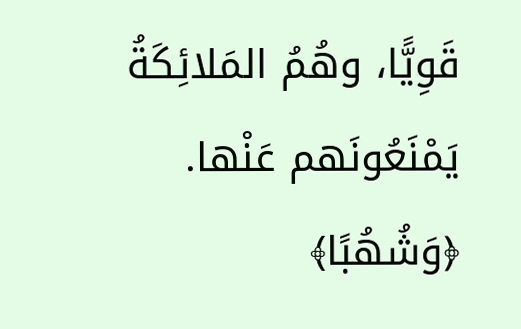قَوِيًّا، وهُمُ المَلائِكَةُ يَمْنَعُونَهم عَنْها.
﴿وَشُهُبًا﴾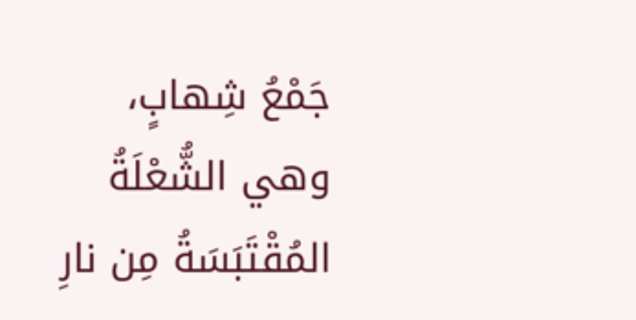جَمْعُ شِهابٍ، وهي الشُّعْلَةُ المُقْتَبَسَةُ مِن نارِ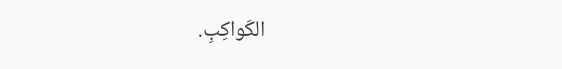الكَواكِبِ.